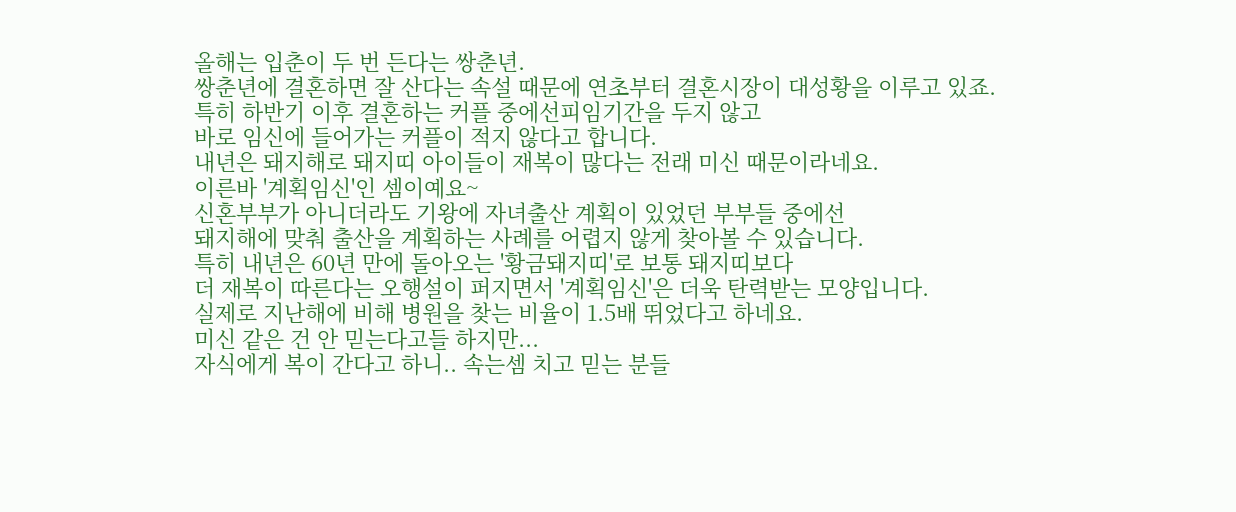올해는 입춘이 두 번 든다는 쌍춘년.
쌍춘년에 결혼하면 잘 산다는 속설 때문에 연초부터 결혼시장이 대성황을 이루고 있죠.
특히 하반기 이후 결혼하는 커플 중에선피임기간을 두지 않고
바로 임신에 들어가는 커플이 적지 않다고 합니다.
내년은 돼지해로 돼지띠 아이들이 재복이 많다는 전래 미신 때문이라네요.
이른바 '계획임신'인 셈이예요~
신혼부부가 아니더라도 기왕에 자녀출산 계획이 있었던 부부들 중에선
돼지해에 맞춰 출산을 계획하는 사례를 어렵지 않게 찾아볼 수 있습니다.
특히 내년은 60년 만에 돌아오는 '황금돼지띠'로 보통 돼지띠보다
더 재복이 따른다는 오행설이 퍼지면서 '계획임신'은 더욱 탄력받는 모양입니다.
실제로 지난해에 비해 병원을 찾는 비율이 1.5배 뛰었다고 하네요.
미신 같은 건 안 믿는다고들 하지만...
자식에게 복이 간다고 하니.. 속는셈 치고 믿는 분들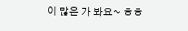이 많은 가 봐요~ ㅎㅎ